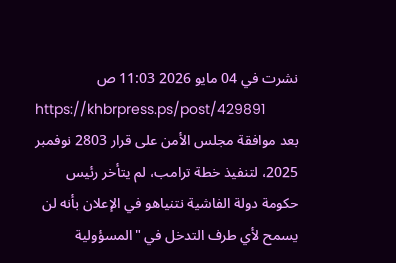نشرت في 04 مايو 2026 11:03 ص
https://khbrpress.ps/post/429891
بعد موافقة مجلس الأمن على قرار 2803 نوفمبر 2025، لتنفيذ خطة ترامب، لم يتأخر رئيس حكومة دولة الفاشية نتنياهو في الإعلان بأنه لن يسمح لأي طرف التدخل في "المسؤولية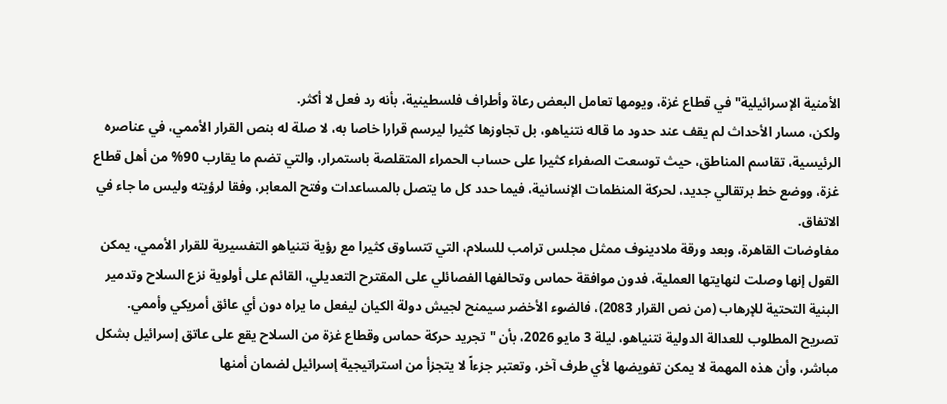الأمنية الإسرائيلية" في قطاع غزة، ويومها تعامل البعض رعاة وأطراف فلسطينية، بأنه رد فعل لا أكثر.
ولكن، مسار الأحداث لم يقف عند حدود ما قاله نتنياهو، بل تجاوزها كثيرا ليرسم قرارا خاصا به، لا صلة له بنص القرار الأممي، في عناصره الرئيسية، تقاسم المناطق، حيث توسعت الصفراء كثيرا على حساب الحمراء المتقلصة باستمرار، والتي تضم ما يقارب 90% من أهل قطاع غزة، ووضع خط برتقالي جديد، لحركة المنظمات الإنسانية، فيما حدد كل ما يتصل بالمساعدات وفتح المعابر، وفقا لرؤيته وليس ما جاء في الاتفاق.
مفاوضات القاهرة، وبعد ورقة ملادينوف ممثل مجلس ترامب للسلام، التي تتساوق كثيرا مع رؤية نتنياهو التفسيرية للقرار الأممي، يمكن القول إنها وصلت لنهايتها العملية، فدون موافقة حماس وتحالفها الفصائلي على المقترح التعديلي، القائم على أولوية نزع السلاح وتدمير البنية التحتية للإرهاب (من نص القرار 2083)، فالضوء الأخضر سيمنح لجيش دولة الكيان ليفعل ما يراه دون أي عائق أمريكي وأممي.
تصريح المطلوب للعدالة الدولية نتنياهو، ليلة 3 مايو 2026، بأن "تجريد حركة حماس وقطاع غزة من السلاح يقع على عاتق إسرائيل بشكل مباشر، وأن هذه المهمة لا يمكن تفويضها لأي طرف آخر، وتعتبر جزءاً لا يتجزأ من استراتيجية إسرائيل لضمان أمنها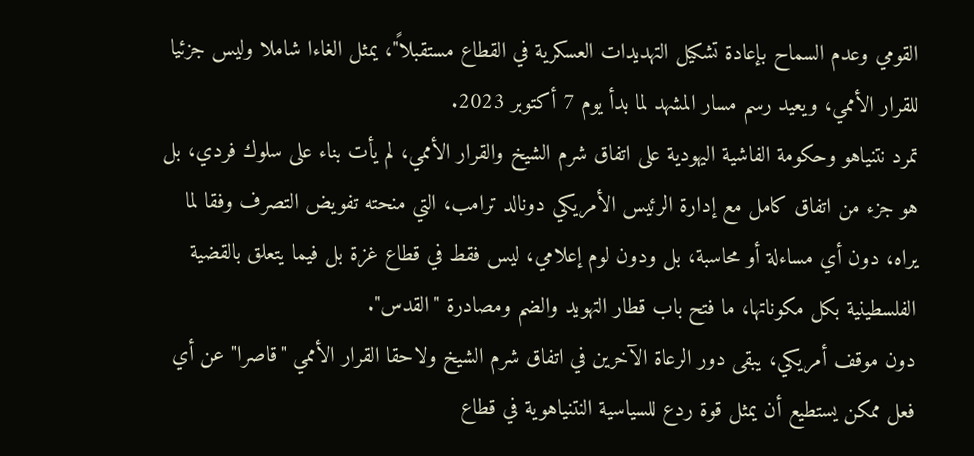القومي وعدم السماح بإعادة تشكيل التهديدات العسكرية في القطاع مستقبلاً"، يمثل الغاءا شاملا وليس جزئيا للقرار الأممي، ويعيد رسم مسار المشهد لما بدأ يوم 7 أكتوبر 2023.
تمرد نتنياهو وحكومة الفاشية اليهودية على اتفاق شرم الشيخ والقرار الأممي، لم يأت بناء على سلوك فردي، بل هو جزء من اتفاق كامل مع إدارة الرئيس الأمريكي دونالد ترامب، التي منحته تفويض التصرف وفقا لما يراه، دون أي مساءلة أو محاسبة، بل ودون لوم إعلامي، ليس فقط في قطاع غزة بل فيما يتعلق بالقضية الفلسطينية بكل مكوناتها، ما فتح باب قطار التهويد والضم ومصادرة "القدس".
دون موقف أمريكي، يبقى دور الرعاة الآخرين في اتفاق شرم الشيخ ولاحقا القرار الأممي "قاصرا" عن أي فعل ممكن يستطيع أن يمثل قوة ردع للسياسية النتنياهوية في قطاع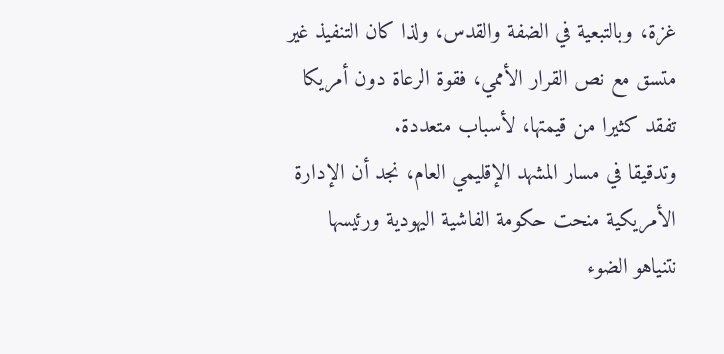غزة، وبالتبعية في الضفة والقدس، ولذا كان التنفيذ غير متسق مع نص القرار الأممي، فقوة الرعاة دون أمريكا تفقد كثيرا من قيمتها، لأسباب متعددة.
وتدقيقا في مسار المشهد الإقليمي العام، نجد أن الإدارة الأمريكية منحت حكومة الفاشية اليهودية ورئيسها نتنياهو الضوء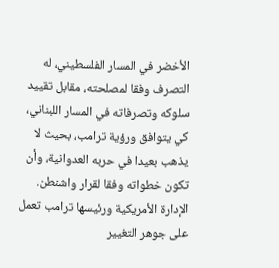الأخضر في المسار الفلسطيني، له التصرف وفقا لمصلحته، مقابل تقييد سلوكه وتصرفاته في المسار اللبناني، كي يتوافق ورؤية ترامب، بحيث لا يذهب بعيدا في حربه العدوانية، وأن تكون خطواته وفقا لقرار واشنطن.
الإدارة الأمريكية ورئيسها ترامب تعمل على جوهر التغيير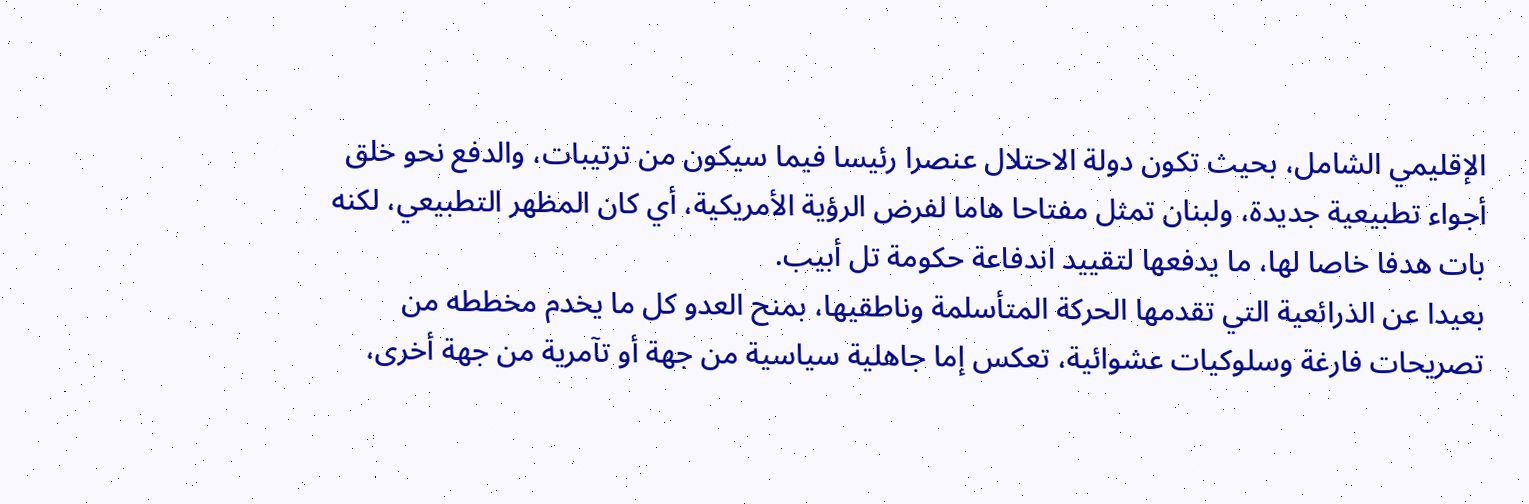الإقليمي الشامل، بحيث تكون دولة الاحتلال عنصرا رئيسا فيما سيكون من ترتيبات، والدفع نحو خلق أجواء تطبيعية جديدة، ولبنان تمثل مفتاحا هاما لفرض الرؤية الأمريكية، أي كان المظهر التطبيعي، لكنه بات هدفا خاصا لها، ما يدفعها لتقييد اندفاعة حكومة تل أبيب.
بعيدا عن الذرائعية التي تقدمها الحركة المتأسلمة وناطقيها، بمنح العدو كل ما يخدم مخططه من تصريحات فارغة وسلوكيات عشوائية، تعكس إما جاهلية سياسية من جهة أو تآمرية من جهة أخرى،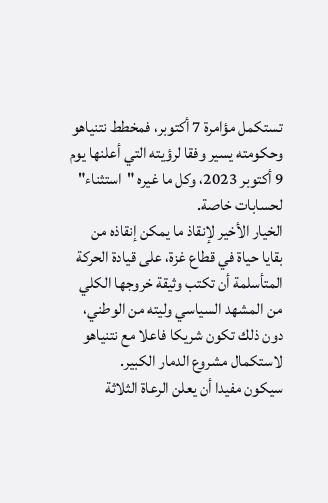تستكمل مؤامرة 7 أكتوبر، فمخطط نتنياهو وحكومته يسير وفقا لرؤيته التي أعلنها يوم 9 أكتوبر 2023، وكل ما غيره "استثناء" لحسابات خاصة.
الخيار الأخير لإنقاذ ما يمكن إنقاذه من بقايا حياة في قطاع غزة، على قيادة الحركة المتأسلمة أن تكتب وثيقة خروجها الكلي من المشهد السياسي وليته من الوطني، دون ذلك تكون شريكا فاعلا مع نتنياهو لاستكمال مشروع الدمار الكبير.
سيكون مفيدا أن يعلن الرعاة الثلاثة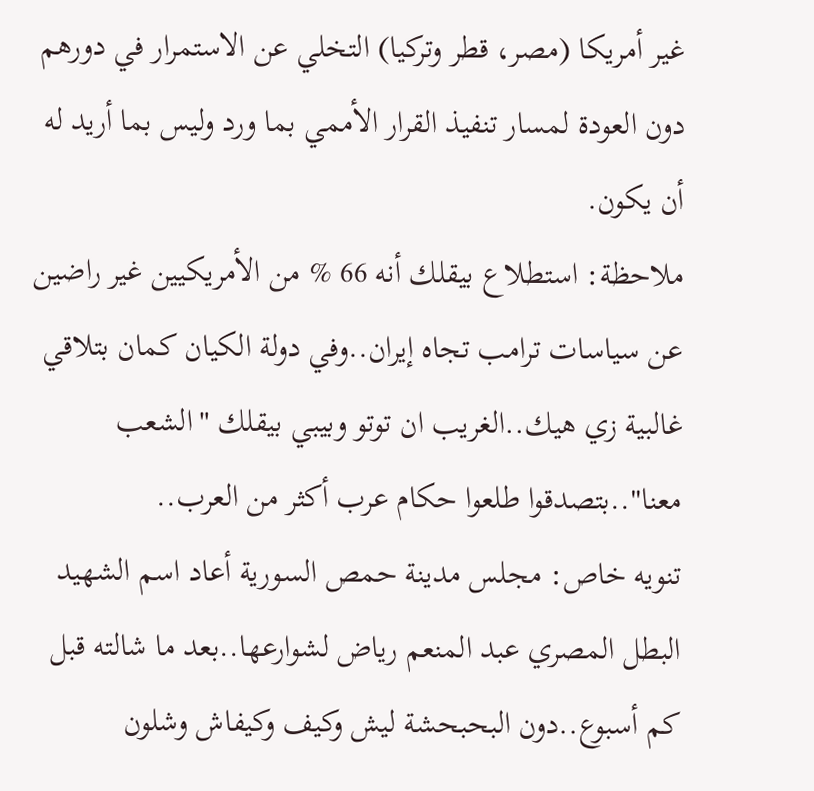غير أمريكا (مصر، قطر وتركيا) التخلي عن الاستمرار في دورهم دون العودة لمسار تنفيذ القرار الأممي بما ورد وليس بما أريد له أن يكون.
ملاحظة: استطلاع بيقلك أنه 66 % من الأمريكيين غير راضين عن سياسات ترامب تجاه إيران..وفي دولة الكيان كمان بتلاقي غالبية زي هيك..الغريب ان توتو وبيبي بيقلك "الشعب معنا"..بتصدقوا طلعوا حكام عرب أكثر من العرب..
تنويه خاص: مجلس مدينة حمص السورية أعاد اسم الشهيد البطل المصري عبد المنعم رياض لشوارعها..بعد ما شالته قبل كم أسبوع..دون البحبحشة ليش وكيف وكيفاش وشلون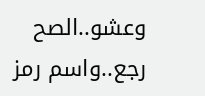وعشو..الصح رجع..واسم رمز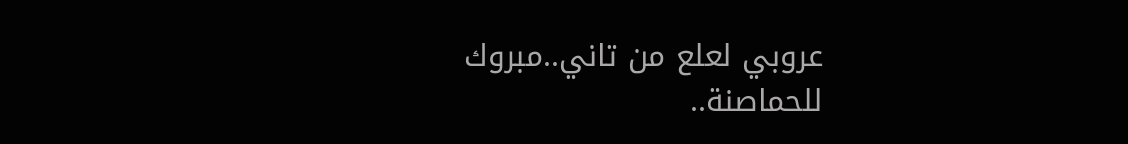عروبي لعلع من تاني..مبروك للحماصنة..